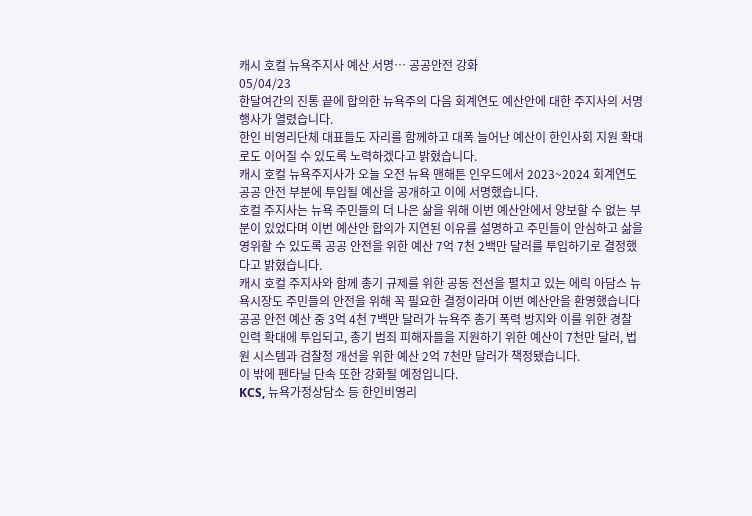캐시 호컬 뉴욕주지사 예산 서명… 공공안전 강화
05/04/23
한달여간의 진통 끝에 합의한 뉴욕주의 다음 회계연도 예산안에 대한 주지사의 서명행사가 열렸습니다.
한인 비영리단체 대표들도 자리를 함께하고 대폭 늘어난 예산이 한인사회 지원 확대로도 이어질 수 있도록 노력하겠다고 밝혔습니다.
캐시 호컬 뉴욕주지사가 오늘 오전 뉴욕 맨해튼 인우드에서 2023~2024 회계연도 공공 안전 부분에 투입될 예산을 공개하고 이에 서명했습니다.
호컬 주지사는 뉴욕 주민들의 더 나은 삶을 위해 이번 예산안에서 양보할 수 없는 부분이 있었다며 이번 예산안 합의가 지연된 이유를 설명하고 주민들이 안심하고 삶을 영위할 수 있도록 공공 안전을 위한 예산 7억 7천 2백만 달러를 투입하기로 결정했다고 밝혔습니다.
캐시 호컬 주지사와 함께 총기 규제를 위한 공동 전선을 펼치고 있는 에릭 아담스 뉴욕시장도 주민들의 안전을 위해 꼭 필요한 결정이라며 이번 예산안을 환영했습니다
공공 안전 예산 중 3억 4천 7백만 달러가 뉴욕주 총기 폭력 방지와 이를 위한 경찰 인력 확대에 투입되고, 총기 범죄 피해자들을 지원하기 위한 예산이 7천만 달러, 법원 시스템과 검찰청 개선을 위한 예산 2억 7천만 달러가 책정됐습니다.
이 밖에 펜타닐 단속 또한 강화될 예정입니다.
KCS, 뉴욕가정상담소 등 한인비영리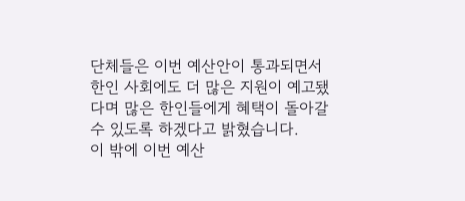단체들은 이번 예산안이 통과되면서 한인 사회에도 더 많은 지원이 예고됐다며 많은 한인들에게 혜택이 돌아갈 수 있도록 하겠다고 밝혔습니다.
이 밖에 이번 예산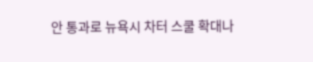안 통과로 뉴욕시 차터 스쿨 확대나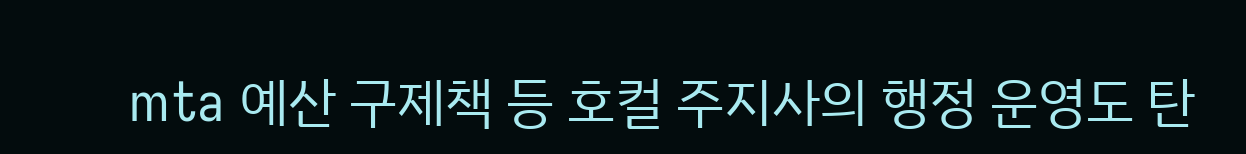mta 예산 구제책 등 호컬 주지사의 행정 운영도 탄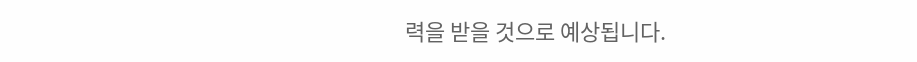력을 받을 것으로 예상됩니다.